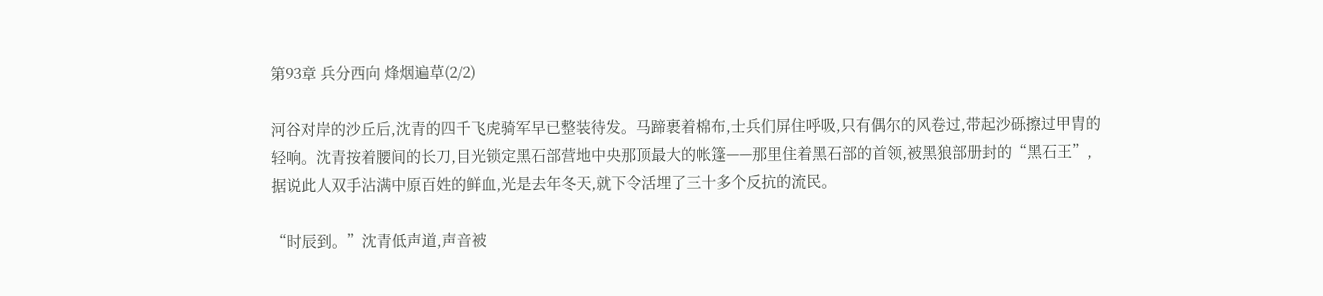第93章 兵分西向 烽烟遍草(2/2)

河谷对岸的沙丘后,沈青的四千飞虎骑军早已整装待发。马蹄裹着棉布,士兵们屏住呼吸,只有偶尔的风卷过,带起沙砾擦过甲胄的轻响。沈青按着腰间的长刀,目光锁定黑石部营地中央那顶最大的帐篷——那里住着黑石部的首领,被黑狼部册封的“黑石王”,据说此人双手沾满中原百姓的鲜血,光是去年冬天,就下令活埋了三十多个反抗的流民。

“时辰到。”沈青低声道,声音被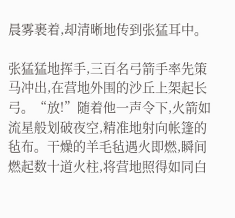晨雾裹着,却清晰地传到张猛耳中。

张猛猛地挥手,三百名弓箭手率先策马冲出,在营地外围的沙丘上架起长弓。“放!”随着他一声令下,火箭如流星般划破夜空,精准地射向帐篷的毡布。干燥的羊毛毡遇火即燃,瞬间燃起数十道火柱,将营地照得如同白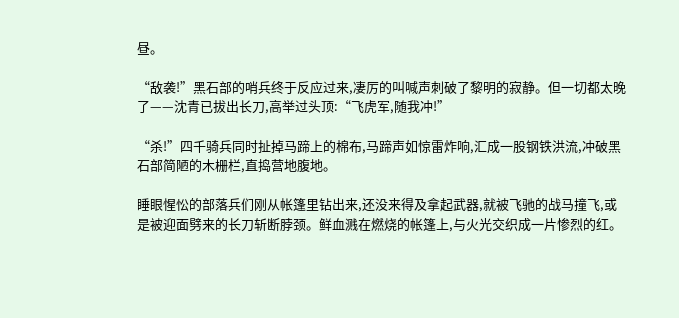昼。

“敌袭!”黑石部的哨兵终于反应过来,凄厉的叫喊声刺破了黎明的寂静。但一切都太晚了——沈青已拔出长刀,高举过头顶:“飞虎军,随我冲!”

“杀!”四千骑兵同时扯掉马蹄上的棉布,马蹄声如惊雷炸响,汇成一股钢铁洪流,冲破黑石部简陋的木栅栏,直捣营地腹地。

睡眼惺忪的部落兵们刚从帐篷里钻出来,还没来得及拿起武器,就被飞驰的战马撞飞,或是被迎面劈来的长刀斩断脖颈。鲜血溅在燃烧的帐篷上,与火光交织成一片惨烈的红。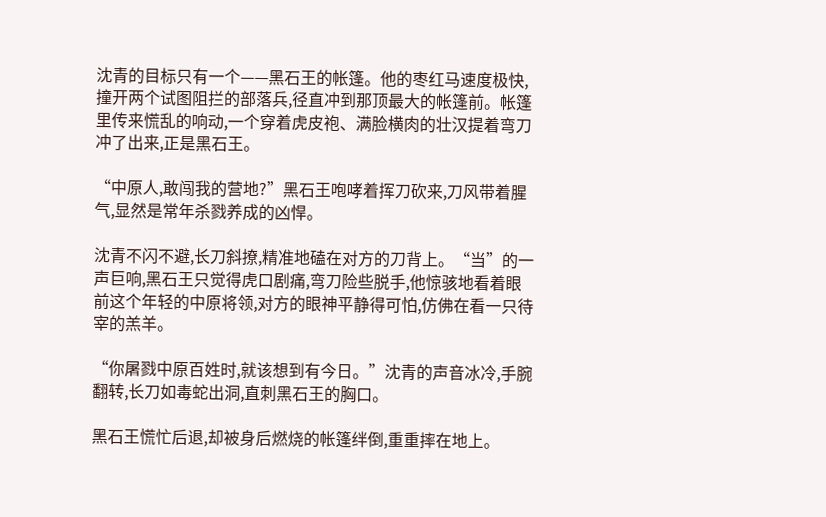沈青的目标只有一个——黑石王的帐篷。他的枣红马速度极快,撞开两个试图阻拦的部落兵,径直冲到那顶最大的帐篷前。帐篷里传来慌乱的响动,一个穿着虎皮袍、满脸横肉的壮汉提着弯刀冲了出来,正是黑石王。

“中原人,敢闯我的营地?”黑石王咆哮着挥刀砍来,刀风带着腥气,显然是常年杀戮养成的凶悍。

沈青不闪不避,长刀斜撩,精准地磕在对方的刀背上。“当”的一声巨响,黑石王只觉得虎口剧痛,弯刀险些脱手,他惊骇地看着眼前这个年轻的中原将领,对方的眼神平静得可怕,仿佛在看一只待宰的羔羊。

“你屠戮中原百姓时,就该想到有今日。”沈青的声音冰冷,手腕翻转,长刀如毒蛇出洞,直刺黑石王的胸口。

黑石王慌忙后退,却被身后燃烧的帐篷绊倒,重重摔在地上。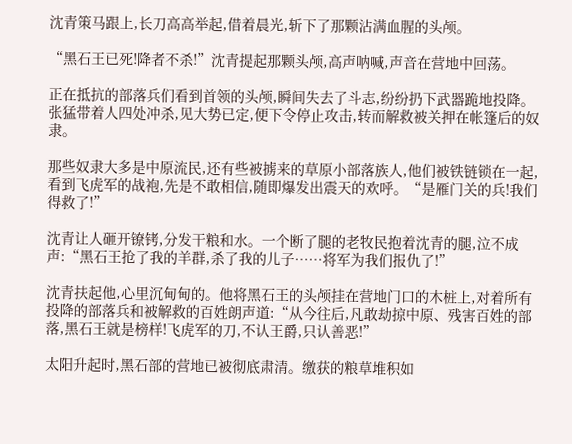沈青策马跟上,长刀高高举起,借着晨光,斩下了那颗沾满血腥的头颅。

“黑石王已死!降者不杀!”沈青提起那颗头颅,高声呐喊,声音在营地中回荡。

正在抵抗的部落兵们看到首领的头颅,瞬间失去了斗志,纷纷扔下武器跪地投降。张猛带着人四处冲杀,见大势已定,便下令停止攻击,转而解救被关押在帐篷后的奴隶。

那些奴隶大多是中原流民,还有些被掳来的草原小部落族人,他们被铁链锁在一起,看到飞虎军的战袍,先是不敢相信,随即爆发出震天的欢呼。“是雁门关的兵!我们得救了!”

沈青让人砸开镣铐,分发干粮和水。一个断了腿的老牧民抱着沈青的腿,泣不成声:“黑石王抢了我的羊群,杀了我的儿子……将军为我们报仇了!”

沈青扶起他,心里沉甸甸的。他将黑石王的头颅挂在营地门口的木桩上,对着所有投降的部落兵和被解救的百姓朗声道:“从今往后,凡敢劫掠中原、残害百姓的部落,黑石王就是榜样!飞虎军的刀,不认王爵,只认善恶!”

太阳升起时,黑石部的营地已被彻底肃清。缴获的粮草堆积如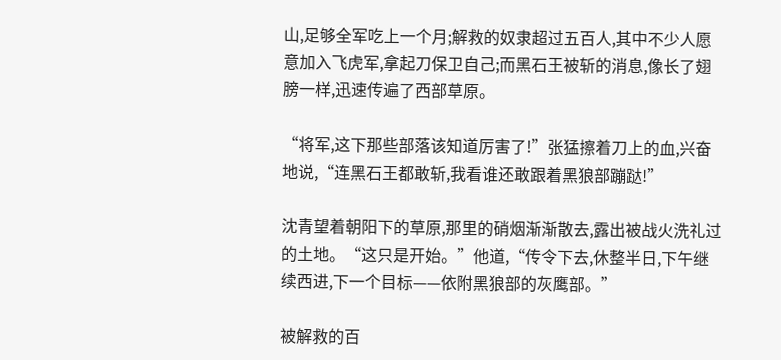山,足够全军吃上一个月;解救的奴隶超过五百人,其中不少人愿意加入飞虎军,拿起刀保卫自己;而黑石王被斩的消息,像长了翅膀一样,迅速传遍了西部草原。

“将军,这下那些部落该知道厉害了!”张猛擦着刀上的血,兴奋地说,“连黑石王都敢斩,我看谁还敢跟着黑狼部蹦跶!”

沈青望着朝阳下的草原,那里的硝烟渐渐散去,露出被战火洗礼过的土地。“这只是开始。”他道,“传令下去,休整半日,下午继续西进,下一个目标——依附黑狼部的灰鹰部。”

被解救的百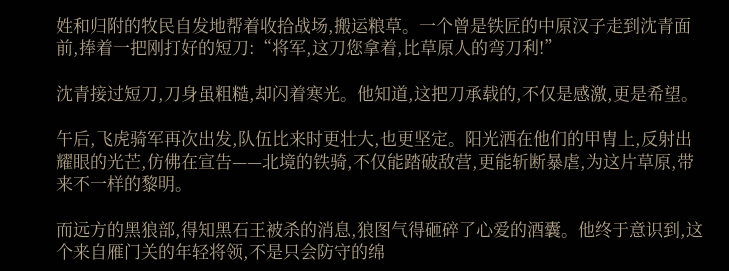姓和归附的牧民自发地帮着收拾战场,搬运粮草。一个曾是铁匠的中原汉子走到沈青面前,捧着一把刚打好的短刀:“将军,这刀您拿着,比草原人的弯刀利!”

沈青接过短刀,刀身虽粗糙,却闪着寒光。他知道,这把刀承载的,不仅是感激,更是希望。

午后,飞虎骑军再次出发,队伍比来时更壮大,也更坚定。阳光洒在他们的甲胄上,反射出耀眼的光芒,仿佛在宣告——北境的铁骑,不仅能踏破敌营,更能斩断暴虐,为这片草原,带来不一样的黎明。

而远方的黑狼部,得知黑石王被杀的消息,狼图气得砸碎了心爱的酒囊。他终于意识到,这个来自雁门关的年轻将领,不是只会防守的绵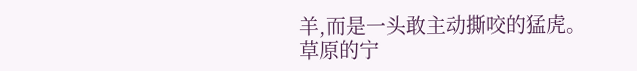羊,而是一头敢主动撕咬的猛虎。草原的宁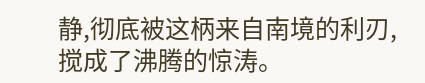静,彻底被这柄来自南境的利刃,搅成了沸腾的惊涛。